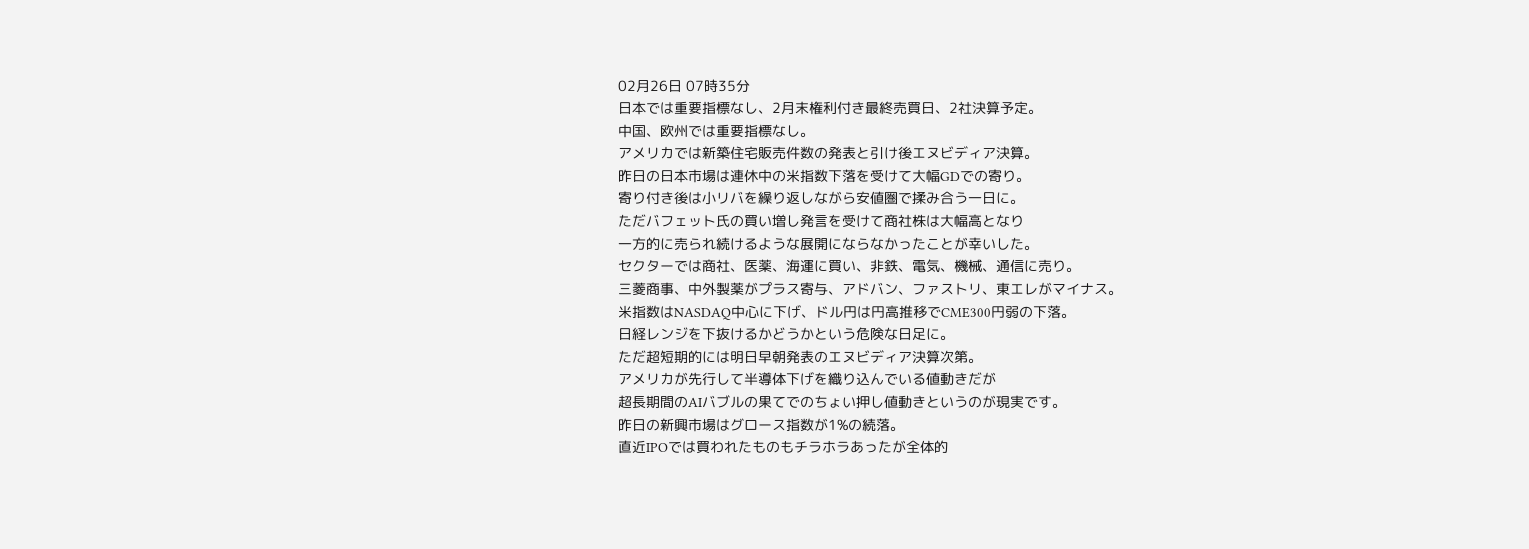02月26日 07時35分
日本では重要指標なし、2月末権利付き最終売買日、2社決算予定。
中国、欧州では重要指標なし。
アメリカでは新築住宅販売件数の発表と引け後エヌビディア決算。
昨日の日本市場は連休中の米指数下落を受けて大幅GDでの寄り。
寄り付き後は小リバを繰り返しながら安値圏で揉み合う一日に。
ただバフェット氏の買い増し発言を受けて商社株は大幅高となり
一方的に売られ続けるような展開にならなかったことが幸いした。
セクターでは商社、医薬、海運に買い、非鉄、電気、機械、通信に売り。
三菱商事、中外製薬がプラス寄与、アドバン、ファストリ、東エレがマイナス。
米指数はNASDAQ中心に下げ、ドル円は円高推移でCME300円弱の下落。
日経レンジを下抜けるかどうかという危険な日足に。
ただ超短期的には明日早朝発表のエヌビディア決算次第。
アメリカが先行して半導体下げを織り込んでいる値動きだが
超長期間のAIバブルの果てでのちょい押し値動きというのが現実です。
昨日の新興市場はグロース指数が1%の続落。
直近IPOでは買われたものもチラホラあったが全体的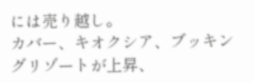には売り越し。
カバー、キオクシア、ブッキングリゾートが上昇、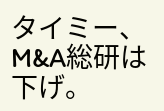タイミー、M&A総研は下げ。